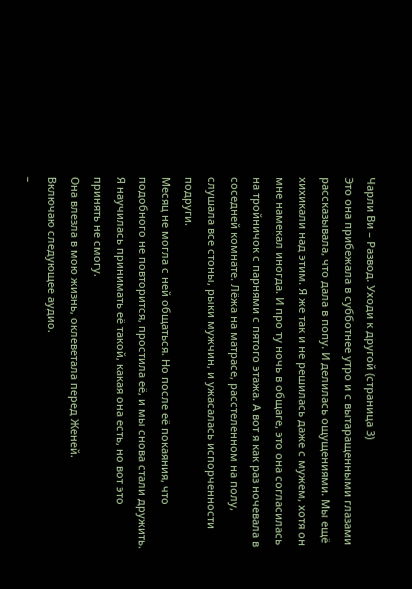Чарли Ви – Развод. Уходи к другой (страница 3)
Это она прибежала в субботнее утро и с вытаращенными глазами рассказывала, что дала в попу. И делилась ощущениями. Мы ещё хихикали над этим. Я же так и не решилась даже с мужем, хотя он мне намекал иногда. И про ту ночь в общаге, это она согласилась на тройничок с парнями с пятого этажа. А вот я как раз ночевала в соседней комнате. Лёжа на матрасе, расстеленном на полу, слушала все стоны, рыки мужчин, и ужасалась испорченности подруги.
Месяц не могла с ней общаться. Но после её покаяния, что подобного не повторится, простила её, и мы снова стали дружить.
Я научилась принимать её такой, какая она есть, но вот это принять не смогу.
Она влезла в мою жизнь, оклеветала перед Женей.
Включаю следующее аудио.
–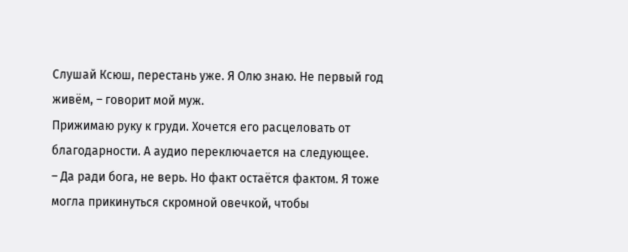Слушай Ксюш, перестань уже. Я Олю знаю. Не первый год живём, – говорит мой муж.
Прижимаю руку к груди. Хочется его расцеловать от благодарности. А аудио переключается на следующее.
– Да ради бога, не верь. Но факт остаётся фактом. Я тоже могла прикинуться скромной овечкой, чтобы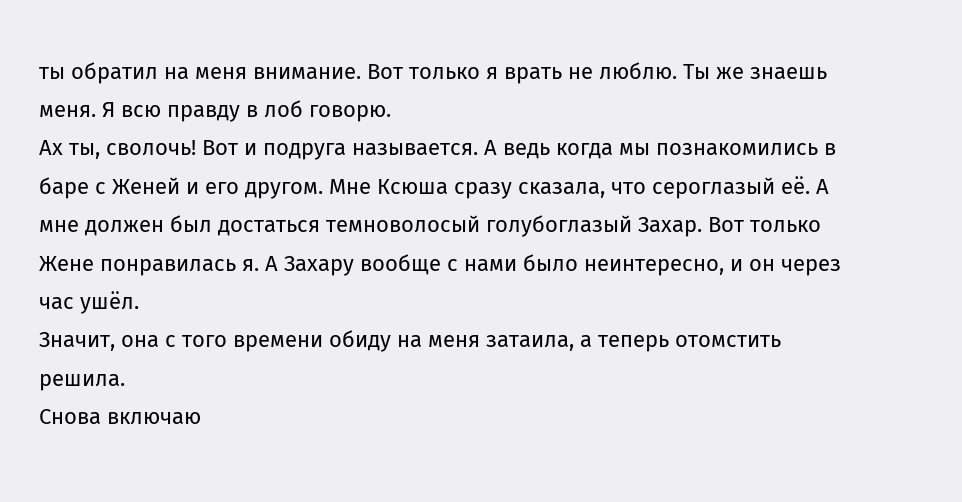ты обратил на меня внимание. Вот только я врать не люблю. Ты же знаешь меня. Я всю правду в лоб говорю.
Ах ты, сволочь! Вот и подруга называется. А ведь когда мы познакомились в баре с Женей и его другом. Мне Ксюша сразу сказала, что сероглазый её. А мне должен был достаться темноволосый голубоглазый Захар. Вот только Жене понравилась я. А Захару вообще с нами было неинтересно, и он через час ушёл.
Значит, она с того времени обиду на меня затаила, а теперь отомстить решила.
Снова включаю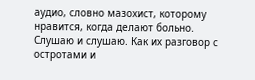аудио, словно мазохист, которому нравится, когда делают больно.
Слушаю и слушаю. Как их разговор с остротами и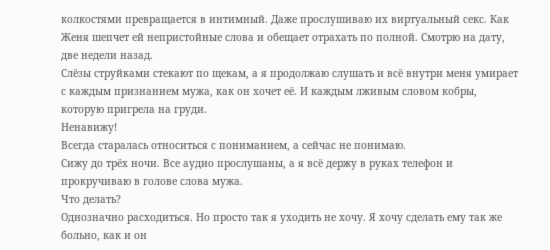колкостями превращается в интимный. Даже прослушиваю их виртуальный секс. Как Женя шепчет ей непристойные слова и обещает отрахать по полной. Смотрю на дату, две недели назад.
Слёзы струйками стекают по щекам, а я продолжаю слушать и всё внутри меня умирает с каждым признанием мужа, как он хочет её. И каждым лживым словом кобры, которую пригрела на груди.
Ненавижу!
Всегда старалась относиться с пониманием, а сейчас не понимаю.
Сижу до трёх ночи. Все аудио прослушаны, а я всё держу в руках телефон и прокручиваю в голове слова мужа.
Что делать?
Однозначно расходиться. Но просто так я уходить не хочу. Я хочу сделать ему так же больно, как и он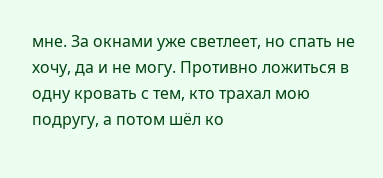мне. За окнами уже светлеет, но спать не хочу, да и не могу. Противно ложиться в одну кровать с тем, кто трахал мою подругу, а потом шёл ко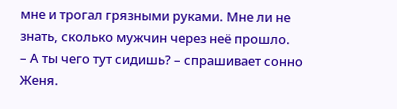мне и трогал грязными руками. Мне ли не знать, сколько мужчин через неё прошло.
– А ты чего тут сидишь? – спрашивает сонно Женя.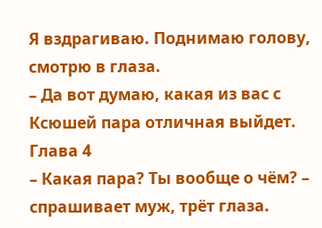Я вздрагиваю. Поднимаю голову, смотрю в глаза.
– Да вот думаю, какая из вас с Ксюшей пара отличная выйдет.
Глава 4
– Какая пара? Ты вообще о чём? – спрашивает муж, трёт глаза.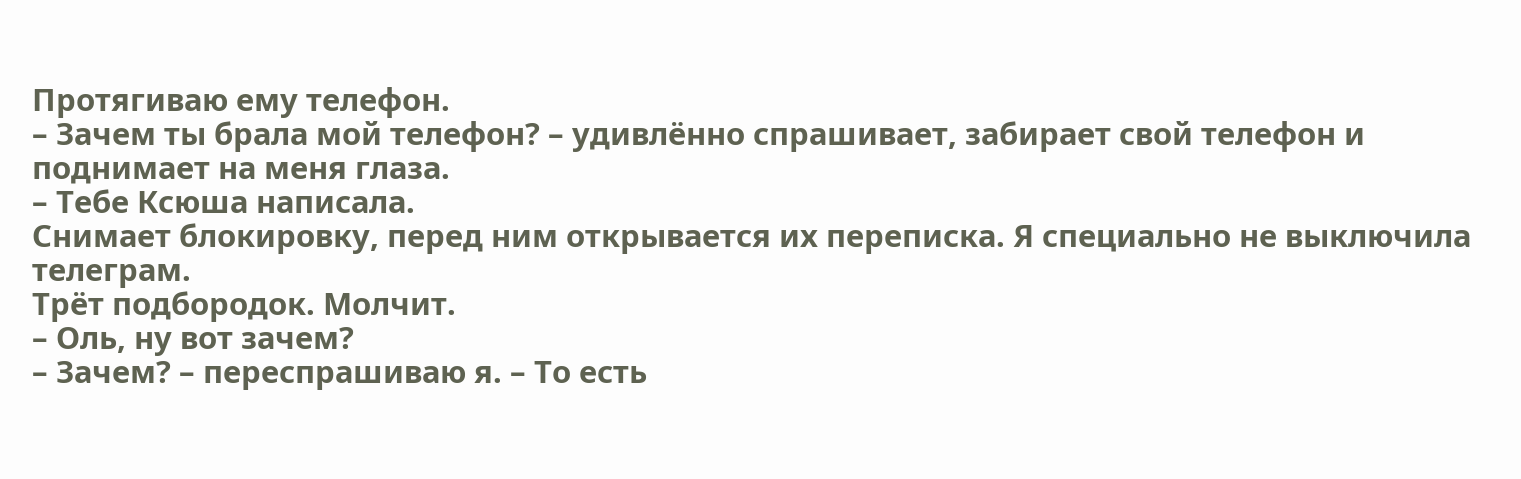Протягиваю ему телефон.
– Зачем ты брала мой телефон? – удивлённо спрашивает, забирает свой телефон и поднимает на меня глаза.
– Тебе Ксюша написала.
Снимает блокировку, перед ним открывается их переписка. Я специально не выключила телеграм.
Трёт подбородок. Молчит.
– Оль, ну вот зачем?
– Зачем? – переспрашиваю я. – То есть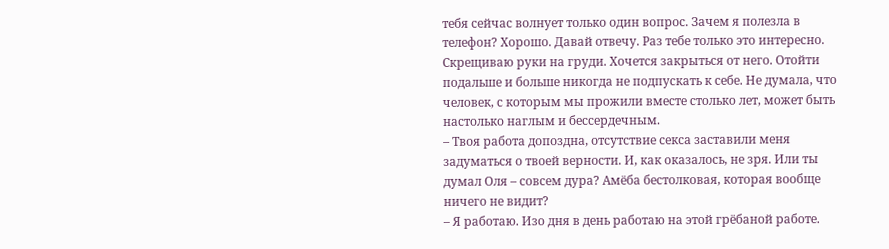тебя сейчас волнует только один вопрос. Зачем я полезла в телефон? Хорошо. Давай отвечу. Раз тебе только это интересно.
Скрещиваю руки на груди. Хочется закрыться от него. Отойти подальше и больше никогда не подпускать к себе. Не думала, что человек, с которым мы прожили вместе столько лет, может быть настолько наглым и бессердечным.
– Твоя работа допоздна, отсутствие секса заставили меня задуматься о твоей верности. И, как оказалось, не зря. Или ты думал Оля – совсем дура? Амёба бестолковая, которая вообще ничего не видит?
– Я работаю. Изо дня в день работаю на этой грёбаной работе.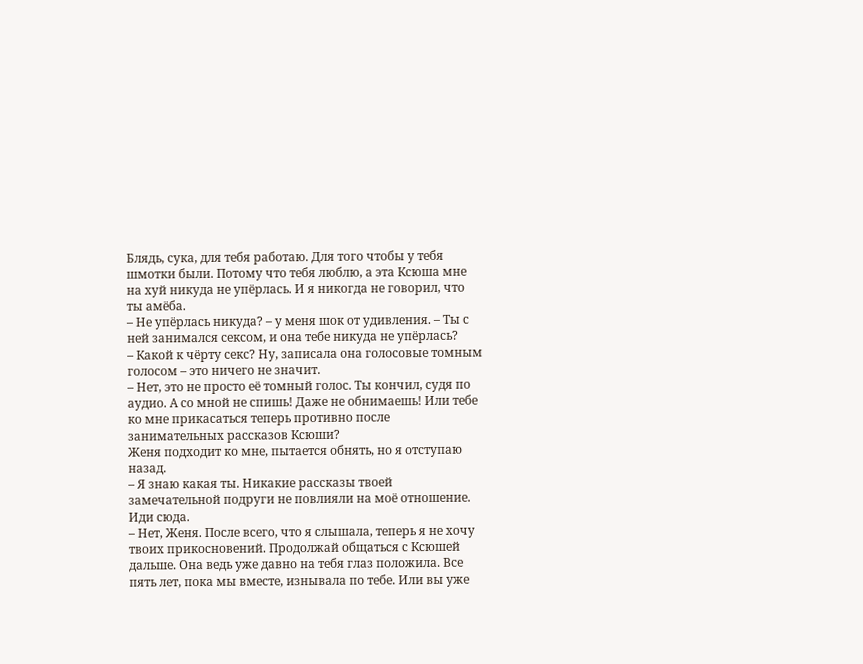Блядь, сука, для тебя работаю. Для того чтобы у тебя шмотки были. Потому что тебя люблю, а эта Ксюша мне на хуй никуда не упёрлась. И я никогда не говорил, что ты амёба.
– Не упёрлась никуда? – у меня шок от удивления. – Ты с ней занимался сексом, и она тебе никуда не упёрлась?
– Какой к чёрту секс? Ну, записала она голосовые томным голосом – это ничего не значит.
– Нет, это не просто её томный голос. Ты кончил, судя по аудио. А со мной не спишь! Даже не обнимаешь! Или тебе ко мне прикасаться теперь противно после занимательных рассказов Ксюши?
Женя подходит ко мне, пытается обнять, но я отступаю назад.
– Я знаю какая ты. Никакие рассказы твоей замечательной подруги не повлияли на моё отношение. Иди сюда.
– Нет, Женя. После всего, что я слышала, теперь я не хочу твоих прикосновений. Продолжай общаться с Ксюшей дальше. Она ведь уже давно на тебя глаз положила. Все пять лет, пока мы вместе, изнывала по тебе. Или вы уже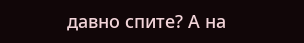давно спите? А на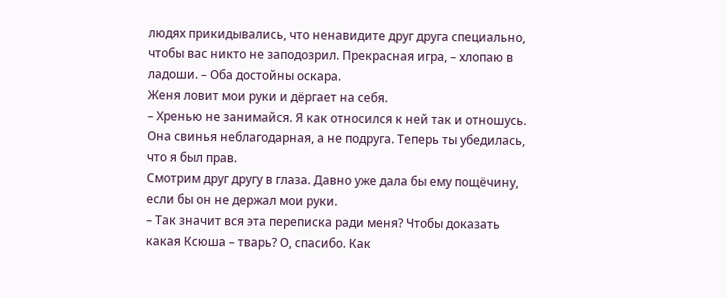людях прикидывались, что ненавидите друг друга специально, чтобы вас никто не заподозрил. Прекрасная игра, – хлопаю в ладоши. – Оба достойны оскара.
Женя ловит мои руки и дёргает на себя.
– Хренью не занимайся. Я как относился к ней так и отношусь. Она свинья неблагодарная, а не подруга. Теперь ты убедилась, что я был прав.
Смотрим друг другу в глаза. Давно уже дала бы ему пощёчину, если бы он не держал мои руки.
– Так значит вся эта переписка ради меня? Чтобы доказать какая Ксюша – тварь? О, спасибо. Как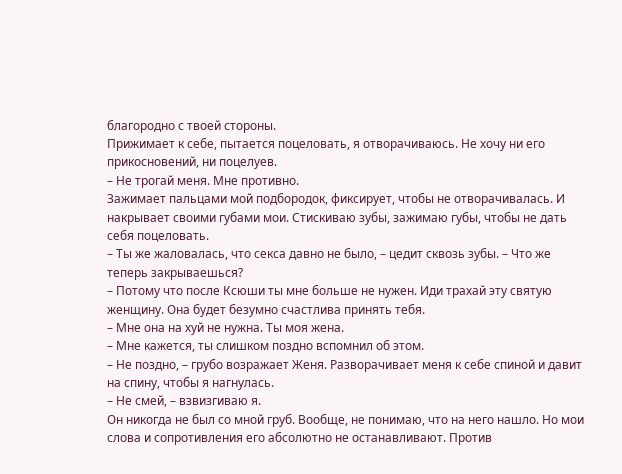благородно с твоей стороны.
Прижимает к себе, пытается поцеловать, я отворачиваюсь. Не хочу ни его прикосновений, ни поцелуев.
– Не трогай меня. Мне противно.
Зажимает пальцами мой подбородок, фиксирует, чтобы не отворачивалась. И накрывает своими губами мои. Стискиваю зубы, зажимаю губы, чтобы не дать себя поцеловать.
– Ты же жаловалась, что секса давно не было, – цедит сквозь зубы. – Что же теперь закрываешься?
– Потому что после Ксюши ты мне больше не нужен. Иди трахай эту святую женщину. Она будет безумно счастлива принять тебя.
– Мне она на хуй не нужна. Ты моя жена.
– Мне кажется, ты слишком поздно вспомнил об этом.
– Не поздно, – грубо возражает Женя. Разворачивает меня к себе спиной и давит на спину, чтобы я нагнулась.
– Не смей, – взвизгиваю я.
Он никогда не был со мной груб. Вообще, не понимаю, что на него нашло. Но мои слова и сопротивления его абсолютно не останавливают. Против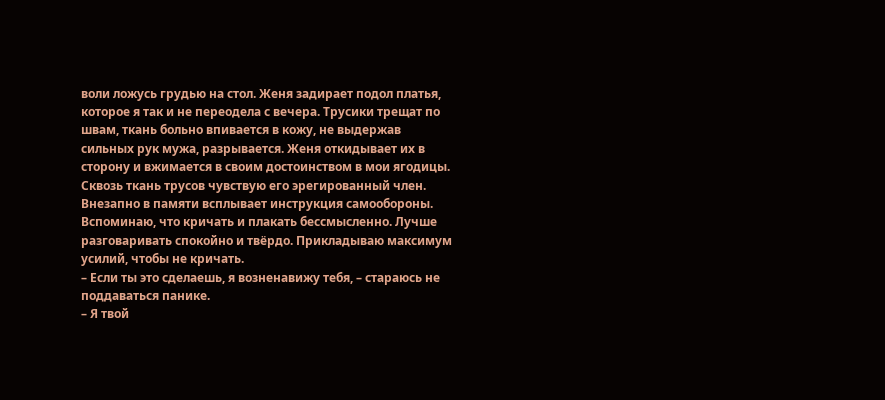воли ложусь грудью на стол. Женя задирает подол платья, которое я так и не переодела с вечера. Трусики трещат по швам, ткань больно впивается в кожу, не выдержав сильных рук мужа, разрывается. Женя откидывает их в сторону и вжимается в своим достоинством в мои ягодицы. Сквозь ткань трусов чувствую его эрегированный член.
Внезапно в памяти всплывает инструкция самообороны. Вспоминаю, что кричать и плакать бессмысленно. Лучше разговаривать спокойно и твёрдо. Прикладываю максимум усилий, чтобы не кричать.
– Если ты это сделаешь, я возненавижу тебя, – стараюсь не поддаваться панике.
– Я твой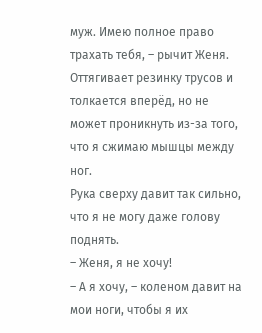муж. Имею полное право трахать тебя, – рычит Женя.
Оттягивает резинку трусов и толкается вперёд, но не может проникнуть из-за того, что я сжимаю мышцы между ног.
Рука сверху давит так сильно, что я не могу даже голову поднять.
– Женя, я не хочу!
– А я хочу, – коленом давит на мои ноги, чтобы я их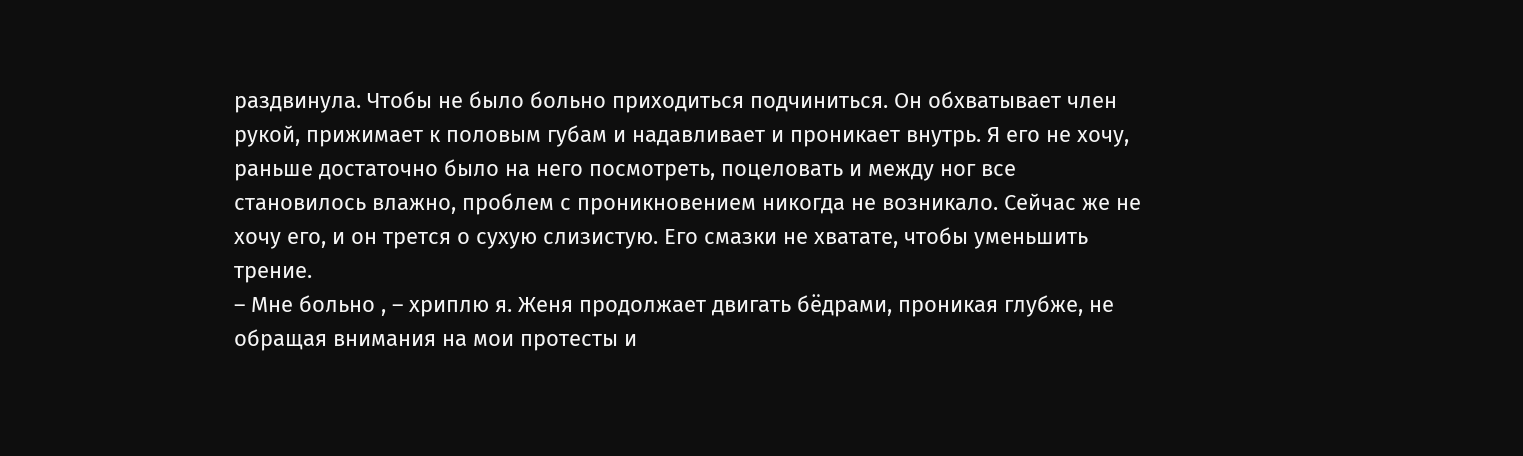раздвинула. Чтобы не было больно приходиться подчиниться. Он обхватывает член рукой, прижимает к половым губам и надавливает и проникает внутрь. Я его не хочу, раньше достаточно было на него посмотреть, поцеловать и между ног все становилось влажно, проблем с проникновением никогда не возникало. Сейчас же не хочу его, и он трется о сухую слизистую. Его смазки не хватате, чтобы уменьшить трение.
– Мне больно , – хриплю я. Женя продолжает двигать бёдрами, проникая глубже, не обращая внимания на мои протесты и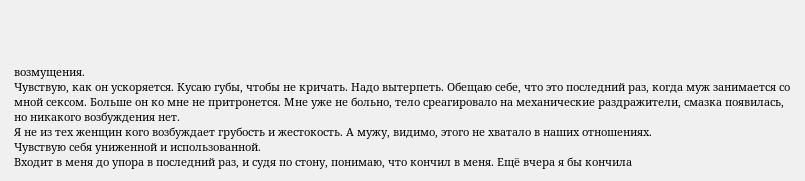возмущения.
Чувствую, как он ускоряется. Кусаю губы, чтобы не кричать. Надо вытерпеть. Обещаю себе, что это последний раз, когда муж занимается со мной сексом. Больше он ко мне не притронется. Мне уже не больно, тело среагировало на механические раздражители, смазка появилась, но никакого возбуждения нет.
Я не из тех женщин кого возбуждает грубость и жестокость. А мужу, видимо, этого не хватало в наших отношениях.
Чувствую себя униженной и использованной.
Входит в меня до упора в последний раз, и судя по стону, понимаю, что кончил в меня. Ещё вчера я бы кончила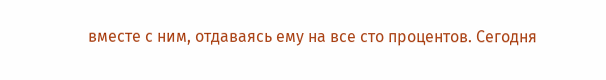вместе с ним, отдаваясь ему на все сто процентов. Сегодня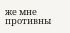же мне противны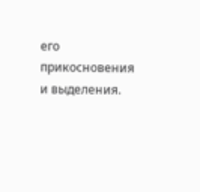его прикосновения и выделения.